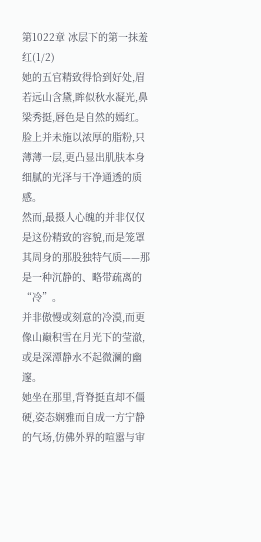第1022章 冰层下的第一抹羞红(1/2)
她的五官精致得恰到好处,眉若远山含黛,眸似秋水凝光,鼻梁秀挺,唇色是自然的嫣红。
脸上并未施以浓厚的脂粉,只薄薄一层,更凸显出肌肤本身细腻的光泽与干净通透的质感。
然而,最摄人心魄的并非仅仅是这份精致的容貌,而是笼罩其周身的那股独特气质——那是一种沉静的、略带疏离的“冷”。
并非傲慢或刻意的冷漠,而更像山巅积雪在月光下的莹澈,或是深潭静水不起微澜的幽邃。
她坐在那里,背脊挺直却不僵硬,姿态娴雅而自成一方宁静的气场,仿佛外界的喧嚣与审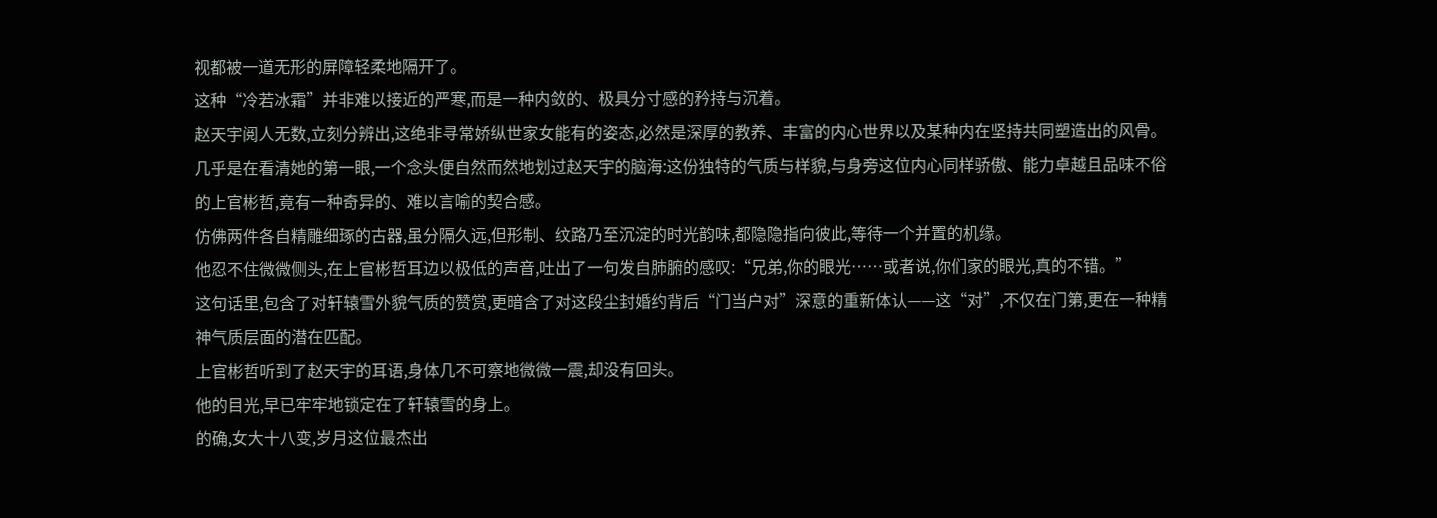视都被一道无形的屏障轻柔地隔开了。
这种“冷若冰霜”并非难以接近的严寒,而是一种内敛的、极具分寸感的矜持与沉着。
赵天宇阅人无数,立刻分辨出,这绝非寻常娇纵世家女能有的姿态,必然是深厚的教养、丰富的内心世界以及某种内在坚持共同塑造出的风骨。
几乎是在看清她的第一眼,一个念头便自然而然地划过赵天宇的脑海:这份独特的气质与样貌,与身旁这位内心同样骄傲、能力卓越且品味不俗的上官彬哲,竟有一种奇异的、难以言喻的契合感。
仿佛两件各自精雕细琢的古器,虽分隔久远,但形制、纹路乃至沉淀的时光韵味,都隐隐指向彼此,等待一个并置的机缘。
他忍不住微微侧头,在上官彬哲耳边以极低的声音,吐出了一句发自肺腑的感叹:“兄弟,你的眼光……或者说,你们家的眼光,真的不错。”
这句话里,包含了对轩辕雪外貌气质的赞赏,更暗含了对这段尘封婚约背后“门当户对”深意的重新体认——这“对”,不仅在门第,更在一种精神气质层面的潜在匹配。
上官彬哲听到了赵天宇的耳语,身体几不可察地微微一震,却没有回头。
他的目光,早已牢牢地锁定在了轩辕雪的身上。
的确,女大十八变,岁月这位最杰出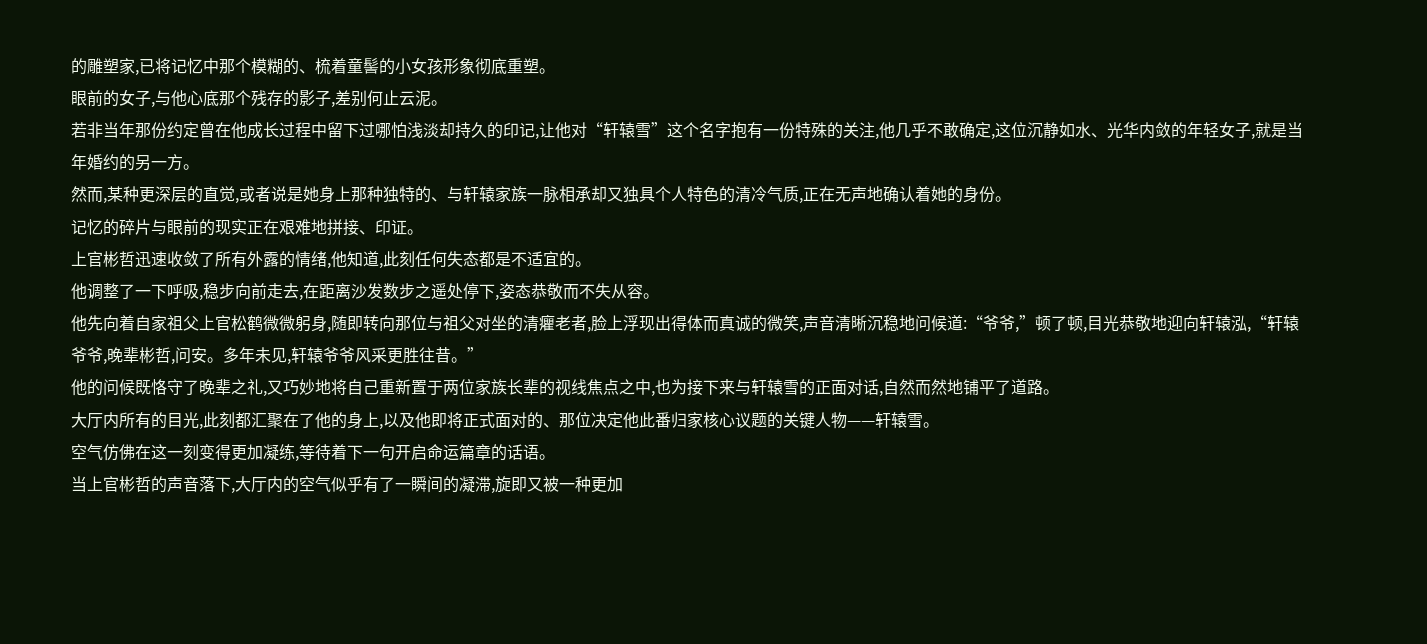的雕塑家,已将记忆中那个模糊的、梳着童髻的小女孩形象彻底重塑。
眼前的女子,与他心底那个残存的影子,差别何止云泥。
若非当年那份约定曾在他成长过程中留下过哪怕浅淡却持久的印记,让他对“轩辕雪”这个名字抱有一份特殊的关注,他几乎不敢确定,这位沉静如水、光华内敛的年轻女子,就是当年婚约的另一方。
然而,某种更深层的直觉,或者说是她身上那种独特的、与轩辕家族一脉相承却又独具个人特色的清冷气质,正在无声地确认着她的身份。
记忆的碎片与眼前的现实正在艰难地拼接、印证。
上官彬哲迅速收敛了所有外露的情绪,他知道,此刻任何失态都是不适宜的。
他调整了一下呼吸,稳步向前走去,在距离沙发数步之遥处停下,姿态恭敬而不失从容。
他先向着自家祖父上官松鹤微微躬身,随即转向那位与祖父对坐的清癯老者,脸上浮现出得体而真诚的微笑,声音清晰沉稳地问候道:“爷爷,”顿了顿,目光恭敬地迎向轩辕泓,“轩辕爷爷,晚辈彬哲,问安。多年未见,轩辕爷爷风采更胜往昔。”
他的问候既恪守了晚辈之礼,又巧妙地将自己重新置于两位家族长辈的视线焦点之中,也为接下来与轩辕雪的正面对话,自然而然地铺平了道路。
大厅内所有的目光,此刻都汇聚在了他的身上,以及他即将正式面对的、那位决定他此番归家核心议题的关键人物——轩辕雪。
空气仿佛在这一刻变得更加凝练,等待着下一句开启命运篇章的话语。
当上官彬哲的声音落下,大厅内的空气似乎有了一瞬间的凝滞,旋即又被一种更加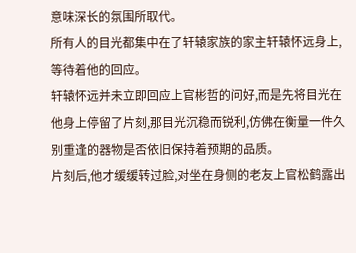意味深长的氛围所取代。
所有人的目光都集中在了轩辕家族的家主轩辕怀远身上,等待着他的回应。
轩辕怀远并未立即回应上官彬哲的问好,而是先将目光在他身上停留了片刻,那目光沉稳而锐利,仿佛在衡量一件久别重逢的器物是否依旧保持着预期的品质。
片刻后,他才缓缓转过脸,对坐在身侧的老友上官松鹤露出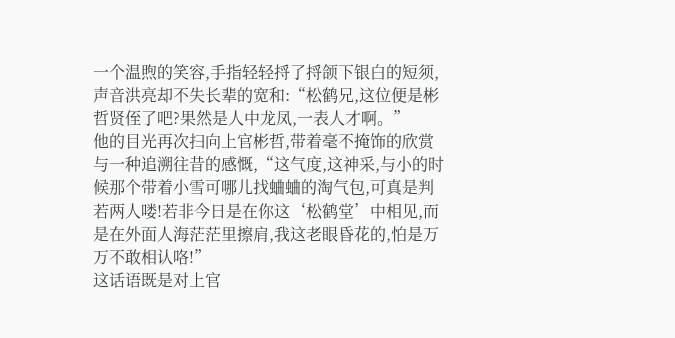一个温煦的笑容,手指轻轻捋了捋颌下银白的短须,声音洪亮却不失长辈的宽和:“松鹤兄,这位便是彬哲贤侄了吧?果然是人中龙凤,一表人才啊。”
他的目光再次扫向上官彬哲,带着毫不掩饰的欣赏与一种追溯往昔的感慨,“这气度,这神采,与小的时候那个带着小雪可哪儿找蛐蛐的淘气包,可真是判若两人喽!若非今日是在你这‘松鹤堂’中相见,而是在外面人海茫茫里擦肩,我这老眼昏花的,怕是万万不敢相认咯!”
这话语既是对上官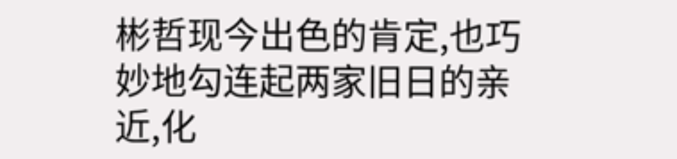彬哲现今出色的肯定,也巧妙地勾连起两家旧日的亲近,化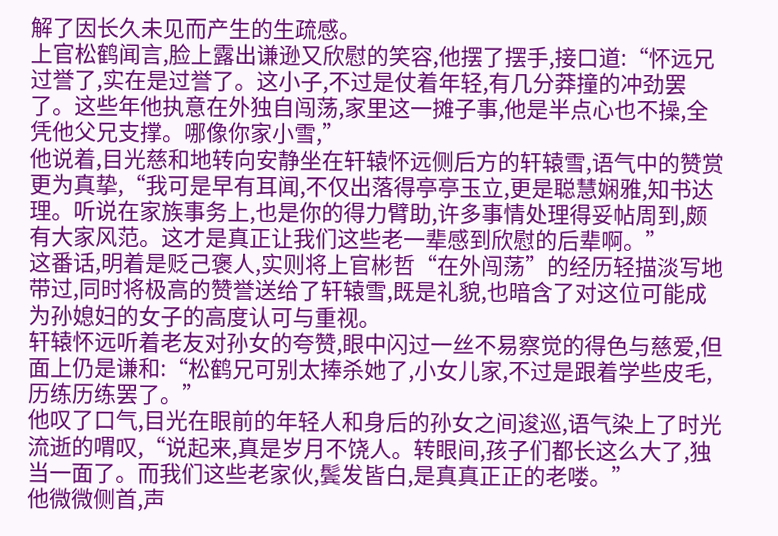解了因长久未见而产生的生疏感。
上官松鹤闻言,脸上露出谦逊又欣慰的笑容,他摆了摆手,接口道:“怀远兄过誉了,实在是过誉了。这小子,不过是仗着年轻,有几分莽撞的冲劲罢了。这些年他执意在外独自闯荡,家里这一摊子事,他是半点心也不操,全凭他父兄支撑。哪像你家小雪,”
他说着,目光慈和地转向安静坐在轩辕怀远侧后方的轩辕雪,语气中的赞赏更为真挚,“我可是早有耳闻,不仅出落得亭亭玉立,更是聪慧娴雅,知书达理。听说在家族事务上,也是你的得力臂助,许多事情处理得妥帖周到,颇有大家风范。这才是真正让我们这些老一辈感到欣慰的后辈啊。”
这番话,明着是贬己褒人,实则将上官彬哲“在外闯荡”的经历轻描淡写地带过,同时将极高的赞誉送给了轩辕雪,既是礼貌,也暗含了对这位可能成为孙媳妇的女子的高度认可与重视。
轩辕怀远听着老友对孙女的夸赞,眼中闪过一丝不易察觉的得色与慈爱,但面上仍是谦和:“松鹤兄可别太捧杀她了,小女儿家,不过是跟着学些皮毛,历练历练罢了。”
他叹了口气,目光在眼前的年轻人和身后的孙女之间逡巡,语气染上了时光流逝的喟叹,“说起来,真是岁月不饶人。转眼间,孩子们都长这么大了,独当一面了。而我们这些老家伙,鬓发皆白,是真真正正的老喽。”
他微微侧首,声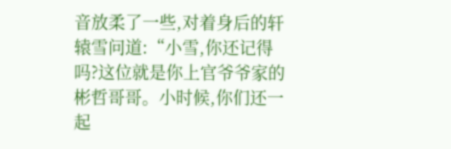音放柔了一些,对着身后的轩辕雪问道:“小雪,你还记得吗?这位就是你上官爷爷家的彬哲哥哥。小时候,你们还一起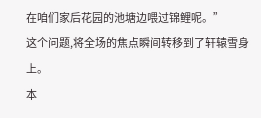在咱们家后花园的池塘边喂过锦鲤呢。”
这个问题,将全场的焦点瞬间转移到了轩辕雪身上。
本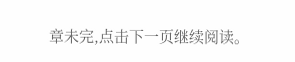章未完,点击下一页继续阅读。